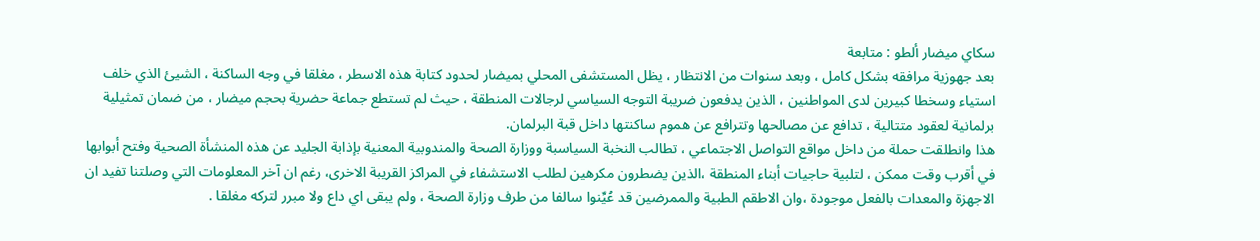سكاي ميضار ألطو : متابعة
بعد جهوزية مرافقه بشكل كامل ، وبعد سنوات من الانتظار ، يظل المستشفى المحلي بميضار لحدود كتابة هذه الاسطر ، مغلقا في وجه الساكنة ، الشيئ الذي خلف استياء وسخطا كبيرين لدى المواطنين ، الذين يدفعون ضريبة التوجه السياسي لرجالات المنطقة ، حيث لم تستطع جماعة حضرية بحجم ميضار ، من ضمان تمثيلية برلمانية لعقود متتالية ، تدافع عن مصالحها وتترافع عن هموم ساكنتها داخل قبة البرلمان.
هذا وانطلقت حملة من داخل مواقع التواصل الاجتماعي ، تطالب النخبة السياسبة ووزارة الصحة والمندوبية المعنية بإذابة الجليد عن هذه المنشأة الصحية وفتح أبوابها في أقرب وقت ممكن ، لتلبية حاجيات أبناء المنطقة ،الذين يضطرون مكرهين لطلب الاستشفاء في المراكز القريبة الاخرى، رغم ان آخر المعلومات التي وصلتنا تفيد ان الاجهزة والمعدات بالفعل موجودة ،وان الاطقم الطبية والممرضين قد عُيِّنوا سالفا من طرف وزارة الصحة ، ولم يبقى اي داع ولا مبرر لتركه مغلقا .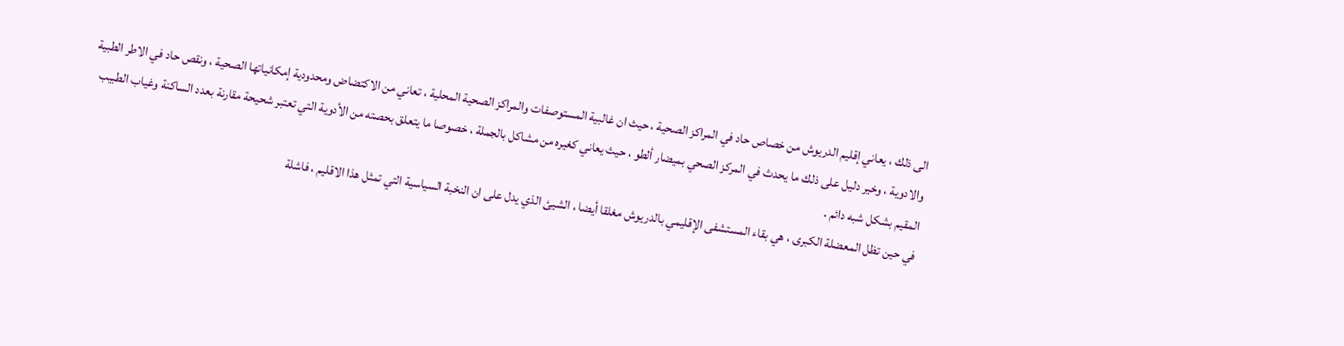الى ذلك ، يعاني إقليم الدريوش من خصاص حاد في المراكز الصحية ، حيث ان غالبية المستوصفات والمراكز الصحية المحلية ، تعاني من الاكتضاض ومحدودية إمكانياتها الصحية ، ونقص حاد في الاطر الطبية والادوية ، وخير دليل على ذلك ما يحدث في المركز الصحي بميضار ألطو ، حيث يعاني كغيره من مشاكل بالجملة ، خصوصا ما يتعلق بحصته من الأدوية التي تعتبر شحيحة مقارنة بعدد الساكنة وغياب الطبيب المقيم بشكل شبه دائم .
في حين تظل المعضلة الكبرى ، هي بقاء المستشفى الإقليمي بالدريوش مغلقا أيضا ، الشيئ الذي يدل على ان النخبة السياسية التي تمثل هذا الاقليم ، فاشلة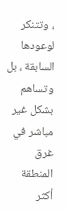، وتتنكر لوعودها السابقة ، بل وتساهم بشكل غير مباشر في غرق المنطقة أكثر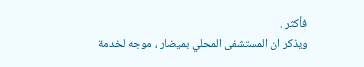فأكثر .
ويذكر ان المستشفى المحلي بميضار ، موجه لخدمة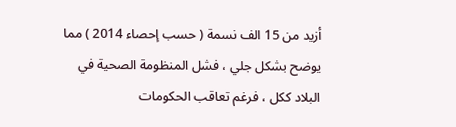أزيد من 15 الف نسمة ( حسب إحصاء 2014 ) مما يوضح بشكل جلي ، فشل المنظومة الصحية في البلاد ككل ، فرغم تعاقب الحكومات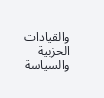والقيادات الحزبية والسياسة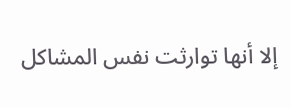إلا أنها توارثت نفس المشاكل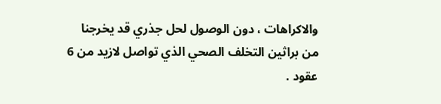والاكراهات ، دون الوصول لحل جذري قد يخرجنا من براثين التخلف الصحي الذي تواصل لازيد من 6 عقود .